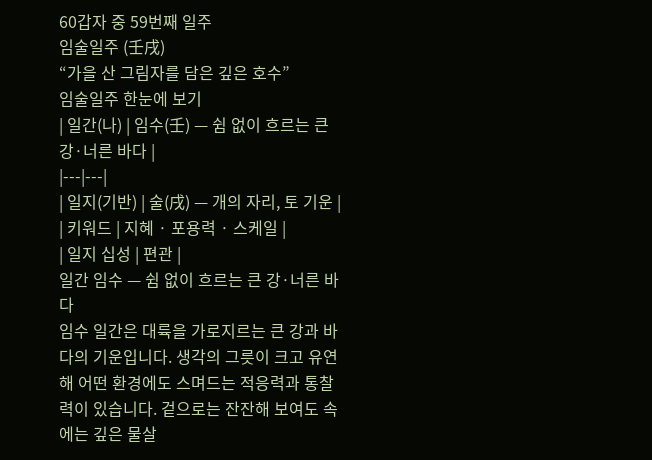60갑자 중 59번째 일주
임술일주 (壬戌)
“가을 산 그림자를 담은 깊은 호수”
임술일주 한눈에 보기
| 일간(나) | 임수(壬) — 쉼 없이 흐르는 큰 강·너른 바다 |
|---|---|
| 일지(기반) | 술(戌) — 개의 자리, 토 기운 |
| 키워드 | 지혜 · 포용력 · 스케일 |
| 일지 십성 | 편관 |
일간 임수 — 쉼 없이 흐르는 큰 강·너른 바다
임수 일간은 대륙을 가로지르는 큰 강과 바다의 기운입니다. 생각의 그릇이 크고 유연해 어떤 환경에도 스며드는 적응력과 통찰력이 있습니다. 겉으로는 잔잔해 보여도 속에는 깊은 물살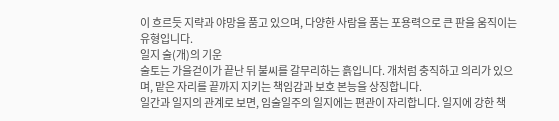이 흐르듯 지략과 야망을 품고 있으며, 다양한 사람을 품는 포용력으로 큰 판을 움직이는 유형입니다.
일지 술(개)의 기운
술토는 가을걷이가 끝난 뒤 불씨를 갈무리하는 흙입니다. 개처럼 충직하고 의리가 있으며, 맡은 자리를 끝까지 지키는 책임감과 보호 본능을 상징합니다.
일간과 일지의 관계로 보면, 임술일주의 일지에는 편관이 자리합니다. 일지에 강한 책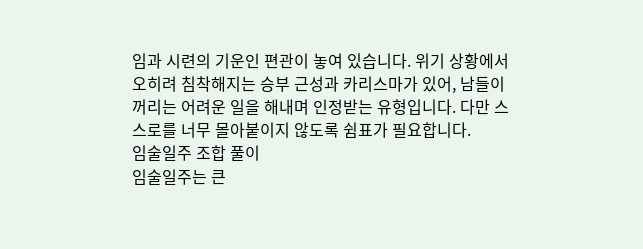임과 시련의 기운인 편관이 놓여 있습니다. 위기 상황에서 오히려 침착해지는 승부 근성과 카리스마가 있어, 남들이 꺼리는 어려운 일을 해내며 인정받는 유형입니다. 다만 스스로를 너무 몰아붙이지 않도록 쉼표가 필요합니다.
임술일주 조합 풀이
임술일주는 큰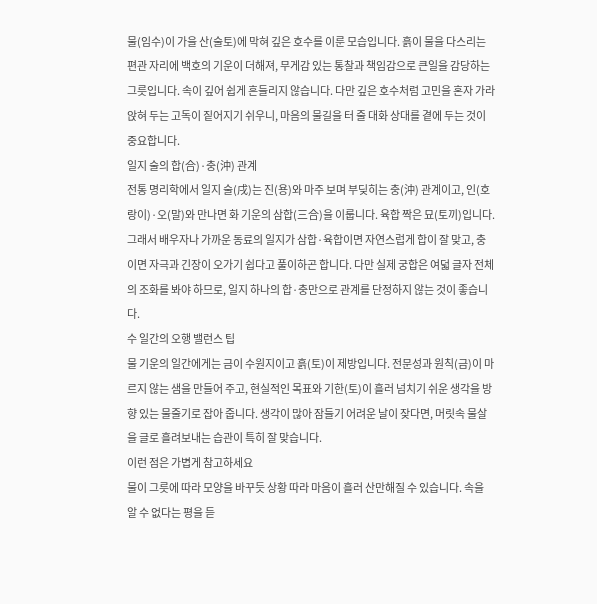물(임수)이 가을 산(술토)에 막혀 깊은 호수를 이룬 모습입니다. 흙이 물을 다스리는 편관 자리에 백호의 기운이 더해져, 무게감 있는 통찰과 책임감으로 큰일을 감당하는 그릇입니다. 속이 깊어 쉽게 흔들리지 않습니다. 다만 깊은 호수처럼 고민을 혼자 가라앉혀 두는 고독이 짙어지기 쉬우니, 마음의 물길을 터 줄 대화 상대를 곁에 두는 것이 중요합니다.
일지 술의 합(合)·충(沖) 관계
전통 명리학에서 일지 술(戌)는 진(용)와 마주 보며 부딪히는 충(沖) 관계이고, 인(호랑이)·오(말)와 만나면 화 기운의 삼합(三合)을 이룹니다. 육합 짝은 묘(토끼)입니다. 그래서 배우자나 가까운 동료의 일지가 삼합·육합이면 자연스럽게 합이 잘 맞고, 충이면 자극과 긴장이 오가기 쉽다고 풀이하곤 합니다. 다만 실제 궁합은 여덟 글자 전체의 조화를 봐야 하므로, 일지 하나의 합·충만으로 관계를 단정하지 않는 것이 좋습니다.
수 일간의 오행 밸런스 팁
물 기운의 일간에게는 금이 수원지이고 흙(토)이 제방입니다. 전문성과 원칙(금)이 마르지 않는 샘을 만들어 주고, 현실적인 목표와 기한(토)이 흘러 넘치기 쉬운 생각을 방향 있는 물줄기로 잡아 줍니다. 생각이 많아 잠들기 어려운 날이 잦다면, 머릿속 물살을 글로 흘려보내는 습관이 특히 잘 맞습니다.
이런 점은 가볍게 참고하세요
물이 그릇에 따라 모양을 바꾸듯 상황 따라 마음이 흘러 산만해질 수 있습니다. 속을 알 수 없다는 평을 듣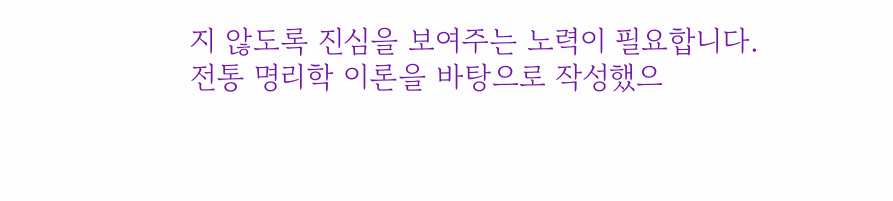지 않도록 진심을 보여주는 노력이 필요합니다.
전통 명리학 이론을 바탕으로 작성했으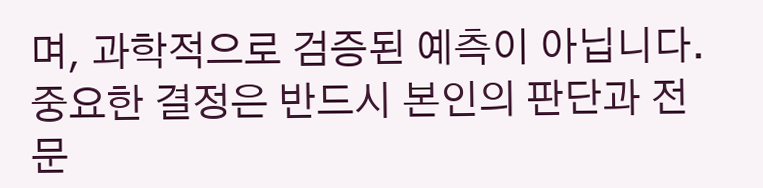며, 과학적으로 검증된 예측이 아닙니다. 중요한 결정은 반드시 본인의 판단과 전문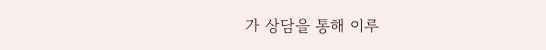가 상담을 통해 이루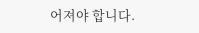어져야 합니다.